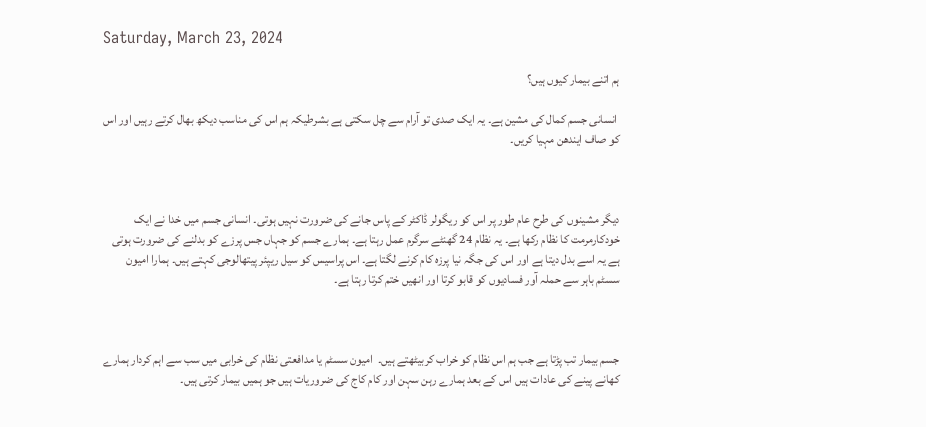Saturday, March 23, 2024

ہم اتنے بیمار کیوں ہیں؟

 انسانی جسم کمال کی مشین ہے۔ یہ ایک صدی تو آرام سے چل سکتی ہے بشرطیکہ ہم اس کی مناسب دیکھ بھال کرتے رہیں اور اس کو صاف ایندھن مہیا کریں۔



دیگر مشینوں کی طرح عام طور پر اس کو ریگولر ڈاکٹر کے پاس جانے کی ضرورت نہیں ہوتی۔ انسانی جسم میں خدا نے ایک خودکارمرمت کا نظام رکھا ہے۔ یہ نظام 24 گھنٹے سرگرم عمل رہتا ہے۔ ہمارے جسم کو جہاں جس پرزے کو بدلنے کی ضرورت ہوتی ہے یہ اسے بدل دیتا ہے اور اس کی جگہ نیا پرزہ کام کرنے لگتا ہے۔ اس پراسیس کو سیل ریپئر پیتھالوجی کہتے ہیں۔ ہمارا امیون سسٹم باہر سے حملہ آور فسادیوں کو قابو کرتا اور انھیں ختم کرتا رہتا ہے۔



جسم بیمار تب پڑتا ہے جب ہم اس نظام کو خراب کربیٹھتے ہیں۔  امیون سسٹم یا مدافعتی نظام کی خرابی میں سب سے اہم کردار ہمارے کھانے پینے کی عادات ہیں اس کے بعد ہمارے رہن سہن اور کام کاج کی ضروریات ہیں جو ہمیں بیمار کرتی ہیں۔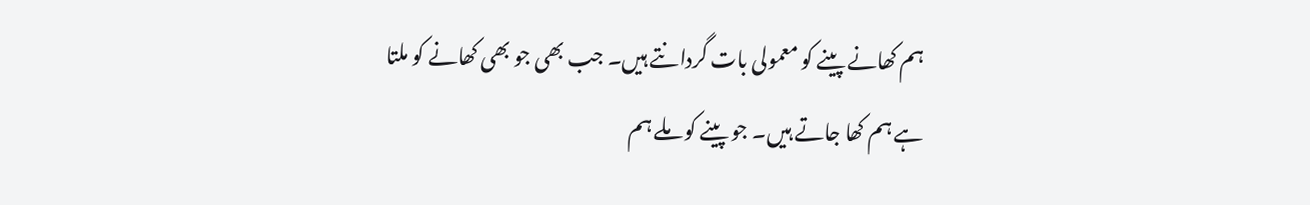ہم کھانے پینے کو معمولی بات گردانتے ہیں۔ جب بھی جو بھی کھانے کو ملتا ہے ہم کھا جاتے ہیں۔ جو پینے کو ملے ہم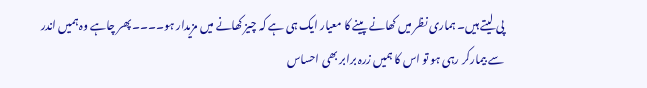پی لیتے ہیں۔ ہماری نظر میں کھانے پینے کا معیار ایک ہی ہے کہ چیز کھانے میں مزیدار ہو۔۔۔۔ پھر چاہے وہ ہمیں اندر سے بیمارکر رہی ہو تو اس کا ہمیں زرہ برابر بھی احساس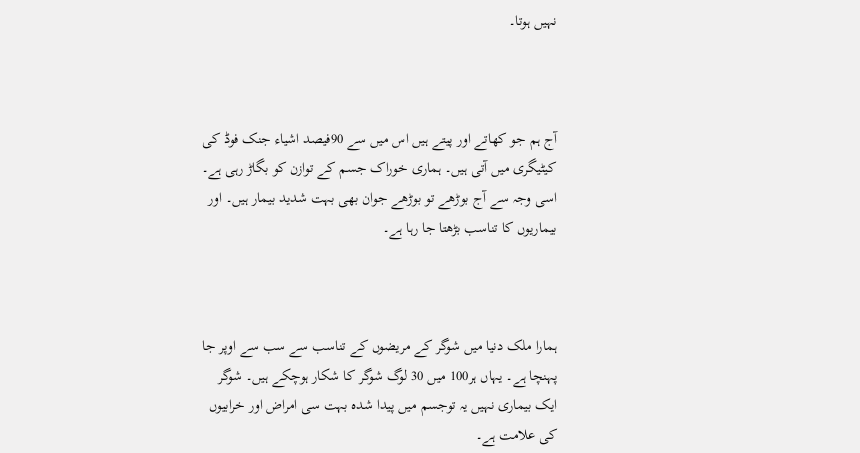نہیں ہوتا۔



آج ہم جو کھاتے اور پیتے ہیں اس میں سے 90فیصد اشیاء جنک فوڈ کی کیٹیگری میں آتی ہیں۔ ہماری خوراک جسم کے توازن کو بگاڑ رہی ہے۔ اسی وجہ سے آج بوڑھے تو بوڑھے جوان بھی بہت شدید بیمار ہیں۔ اور بیماریوں کا تناسب بڑھتا جا رہا ہے۔



ہمارا ملک دنیا میں شوگر کے مریضوں کے تناسب سے سب سے اوپر جا پہنچا ہے۔ یہاں ہر100 میں 30 لوگ شوگر کا شکار ہوچکے ہیں۔ شوگر ایک بیماری نہیں یہ توجسم میں پیدا شدہ بہت سی امراض اور خرابیوں کی علامت ہے۔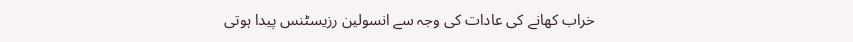خراب کھانے کی عادات کی وجہ سے انسولین رزیسٹنس پیدا ہوتی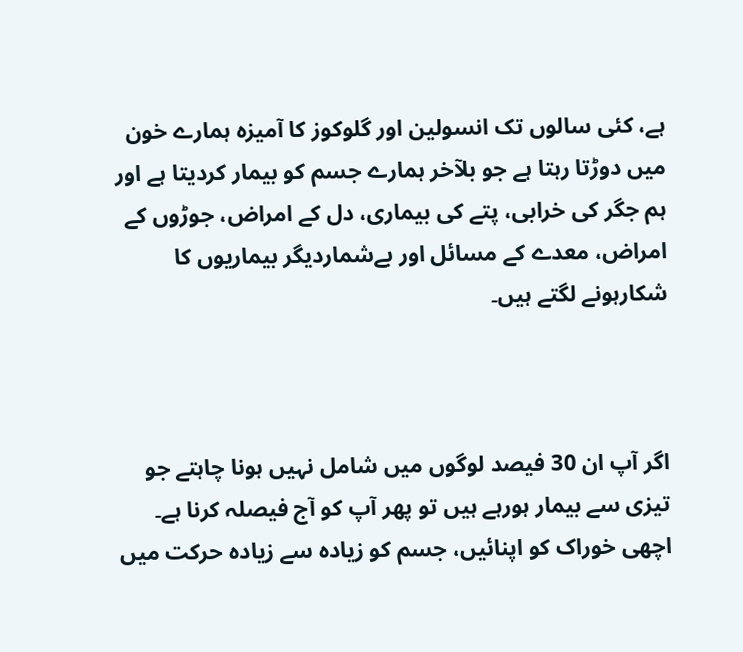ہے، کئی سالوں تک انسولین اور گلوکوز کا آمیزہ ہمارے خون میں دوڑتا رہتا ہے جو بلآخر ہمارے جسم کو بیمار کردیتا ہے اور ہم جگر کی خرابی، پتے کی بیماری، دل کے امراض، جوڑوں کے امراض، معدے کے مسائل اور بےشماردیگر بیماریوں کا شکارہونے لگتے ہیں۔



اگر آپ ان 30 فیصد لوگوں میں شامل نہیں ہونا چاہتے جو تیزی سے بیمار ہورہے ہیں تو پھر آپ کو آج فیصلہ کرنا ہے۔ اچھی خوراک کو اپنائیں، جسم کو زیادہ سے زیادہ حرکت میں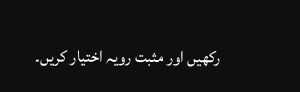رکھیں اور مثبت رویہ اختیار کریں۔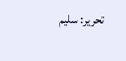تحریر: سلیم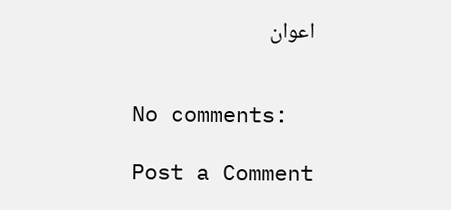اعوان


No comments:

Post a Comment